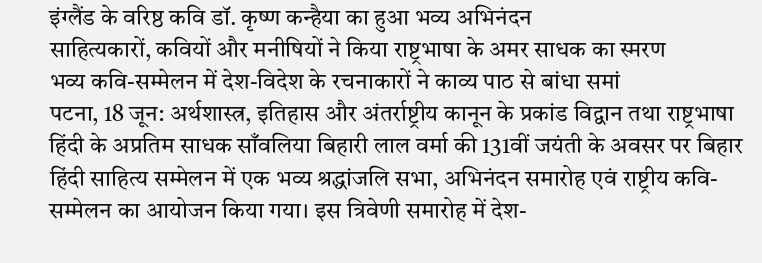इंग्लैंड के वरिष्ठ कवि डॉ. कृष्ण कन्हैया का हुआ भव्य अभिनंदन
साहित्यकारों, कवियों और मनीषियों ने किया राष्ट्रभाषा के अमर साधक का स्मरण
भव्य कवि-सम्मेलन में देश-विदेश के रचनाकारों ने काव्य पाठ से बांधा समां
पटना, 18 जून: अर्थशास्त्र, इतिहास और अंतर्राष्ट्रीय कानून के प्रकांड विद्वान तथा राष्ट्रभाषा हिंदी के अप्रतिम साधक साँवलिया बिहारी लाल वर्मा की 131वीं जयंती के अवसर पर बिहार हिंदी साहित्य सम्मेलन में एक भव्य श्रद्धांजलि सभा, अभिनंदन समारोह एवं राष्ट्रीय कवि-सम्मेलन का आयोजन किया गया। इस त्रिवेणी समारोह में देश-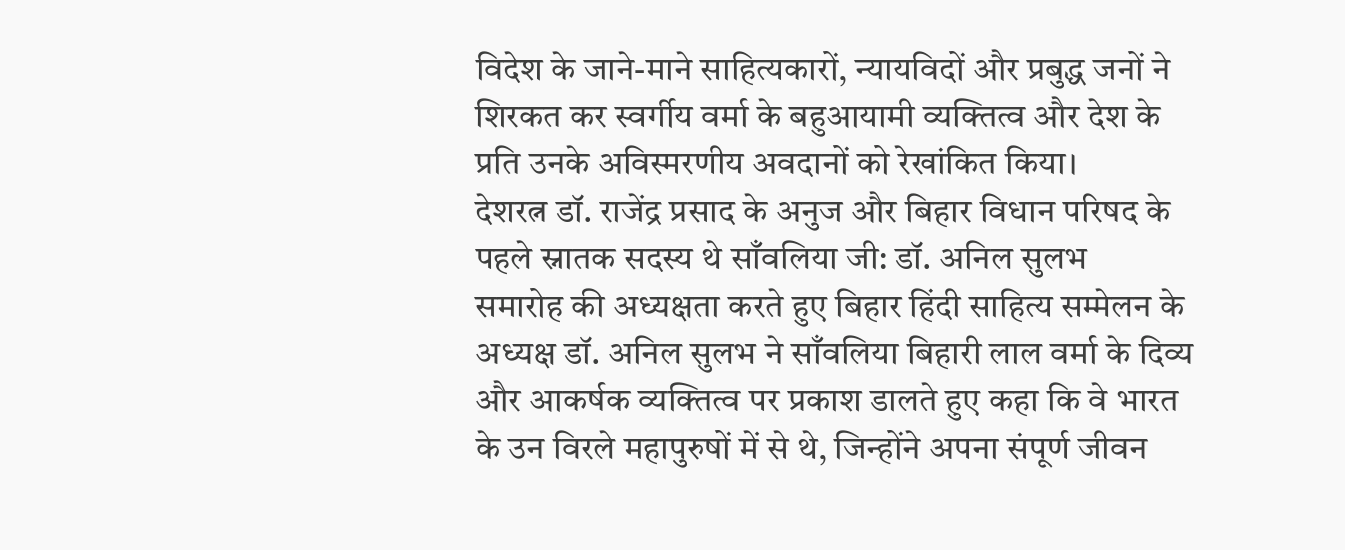विदेश के जाने-माने साहित्यकारों, न्यायविदों और प्रबुद्ध जनों ने शिरकत कर स्वर्गीय वर्मा के बहुआयामी व्यक्तित्व और देश के प्रति उनके अविस्मरणीय अवदानों को रेखांकित किया।
देशरत्न डॉ. राजेंद्र प्रसाद के अनुज और बिहार विधान परिषद के पहले स्नातक सदस्य थे साँवलिया जी: डॉ. अनिल सुलभ
समारोह की अध्यक्षता करते हुए बिहार हिंदी साहित्य सम्मेलन के अध्यक्ष डॉ. अनिल सुलभ ने साँवलिया बिहारी लाल वर्मा के दिव्य और आकर्षक व्यक्तित्व पर प्रकाश डालते हुए कहा कि वे भारत के उन विरले महापुरुषों में से थे, जिन्होंने अपना संपूर्ण जीवन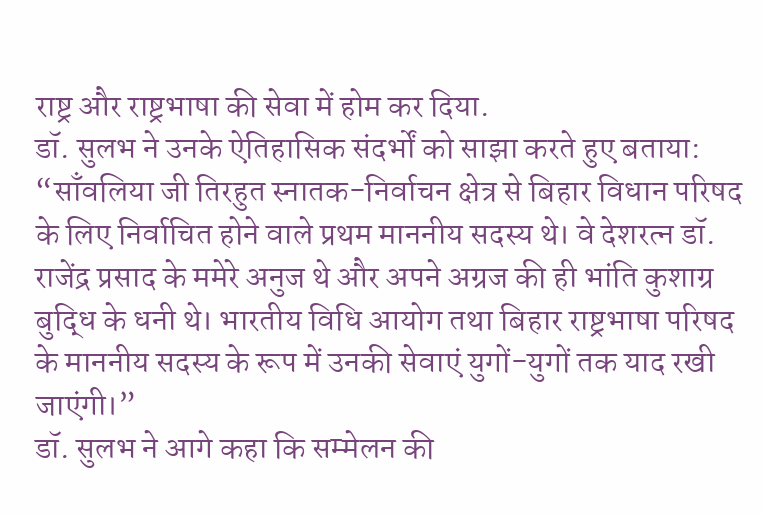राष्ट्र और राष्ट्रभाषा की सेवा में होम कर दिया.
डॉ. सुलभ ने उनके ऐतिहासिक संदर्भों को साझा करते हुए बताया:
“साँवलिया जी तिरहुत स्नातक-निर्वाचन क्षेत्र से बिहार विधान परिषद के लिए निर्वाचित होने वाले प्रथम माननीय सदस्य थे। वे देशरत्न डॉ. राजेंद्र प्रसाद के ममेरे अनुज थे और अपने अग्रज की ही भांति कुशाग्र बुद्धि के धनी थे। भारतीय विधि आयोग तथा बिहार राष्ट्रभाषा परिषद के माननीय सदस्य के रूप में उनकी सेवाएं युगों-युगों तक याद रखी जाएंगी।”
डॉ. सुलभ ने आगे कहा कि सम्मेलन की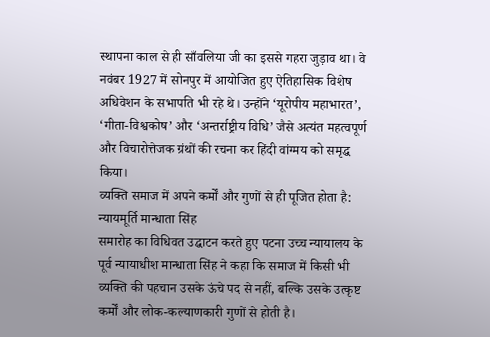स्थापना काल से ही साँवलिया जी का इससे गहरा जुड़ाव था। वे नवंबर 1927 में सोनपुर में आयोजित हुए ऐतिहासिक विशेष अधिवेशन के सभापति भी रहे थे। उन्होंने ‘यूरोपीय महाभारत’, ‘गीता-विश्वकोष’ और ‘अन्तर्राष्ट्रीय विधि’ जैसे अत्यंत महत्वपूर्ण और विचारोत्तेजक ग्रंथों की रचना कर हिंदी वांग्मय को समृद्ध किया।
व्यक्ति समाज में अपने कर्मों और गुणों से ही पूजित होता है: न्यायमूर्ति मान्धाता सिंह
समारोह का विधिवत उद्घाटन करते हुए पटना उच्च न्यायालय के पूर्व न्यायाधीश मान्धाता सिंह ने कहा कि समाज में किसी भी व्यक्ति की पहचान उसके ऊंचे पद से नहीं, बल्कि उसके उत्कृष्ट कर्मों और लोक-कल्याणकारी गुणों से होती है।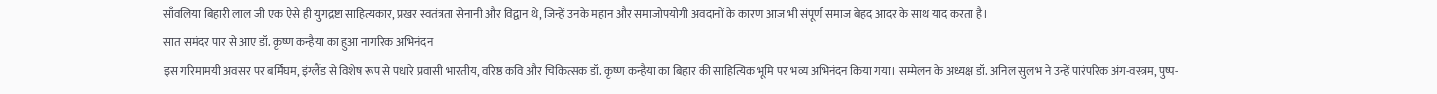साँवलिया बिहारी लाल जी एक ऐसे ही युगद्रष्टा साहित्यकार, प्रखर स्वतंत्रता सेनानी और विद्वान थे, जिन्हें उनके महान और समाजोपयोगी अवदानों के कारण आज भी संपूर्ण समाज बेहद आदर के साथ याद करता है।
सात समंदर पार से आए डॉ. कृष्ण कन्हैया का हुआ नागरिक अभिनंदन
इस गरिमामयी अवसर पर बर्मिंघम, इंग्लैंड से विशेष रूप से पधारे प्रवासी भारतीय, वरिष्ठ कवि और चिकित्सक डॉ. कृष्ण कन्हैया का बिहार की साहित्यिक भूमि पर भव्य अभिनंदन किया गया। सम्मेलन के अध्यक्ष डॉ. अनिल सुलभ ने उन्हें पारंपरिक अंग-वस्त्रम, पुष्प-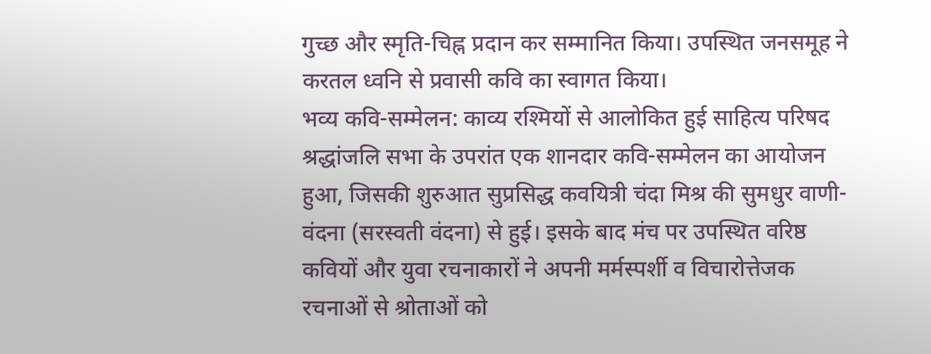गुच्छ और स्मृति-चिह्न प्रदान कर सम्मानित किया। उपस्थित जनसमूह ने करतल ध्वनि से प्रवासी कवि का स्वागत किया।
भव्य कवि-सम्मेलन: काव्य रश्मियों से आलोकित हुई साहित्य परिषद
श्रद्धांजलि सभा के उपरांत एक शानदार कवि-सम्मेलन का आयोजन हुआ, जिसकी शुरुआत सुप्रसिद्ध कवयित्री चंदा मिश्र की सुमधुर वाणी-वंदना (सरस्वती वंदना) से हुई। इसके बाद मंच पर उपस्थित वरिष्ठ कवियों और युवा रचनाकारों ने अपनी मर्मस्पर्शी व विचारोत्तेजक रचनाओं से श्रोताओं को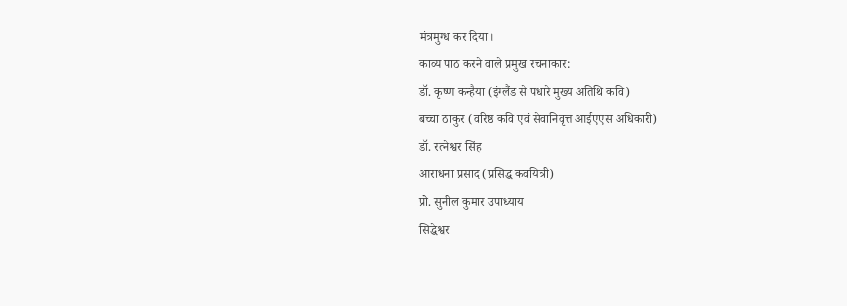मंत्रमुग्ध कर दिया।
काव्य पाठ करने वाले प्रमुख रचनाकार:
डॉ. कृष्ण कन्हैया (इंग्लैंड से पधारे मुख्य अतिथि कवि)
बच्चा ठाकुर (वरिष्ठ कवि एवं सेवानिवृत्त आईएएस अधिकारी)
डॉ. रत्नेश्वर सिंह
आराधना प्रसाद (प्रसिद्ध कवयित्री)
प्रो. सुनील कुमार उपाध्याय
सिद्धेश्वर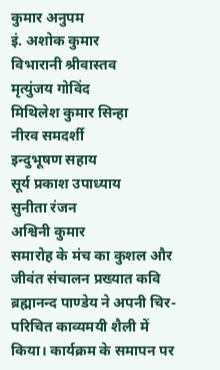कुमार अनुपम
इं. अशोक कुमार
विभारानी श्रीवास्तव
मृत्युंजय गोविंद
मिथिलेश कुमार सिन्हा
नीरव समदर्शी
इन्दुभूषण सहाय
सूर्य प्रकाश उपाध्याय
सुनीता रंजन
अश्विनी कुमार
समारोह के मंच का कुशल और जीवंत संचालन प्रख्यात कवि ब्रह्मानन्द पाण्डेय ने अपनी चिर-परिचित काव्यमयी शैली में किया। कार्यक्रम के समापन पर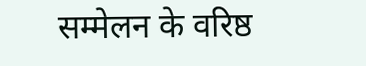सम्मेलन के वरिष्ठ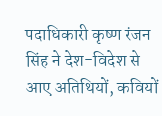पदाधिकारी कृष्ण रंजन सिंह ने देश-विदेश से आए अतिथियों, कवियों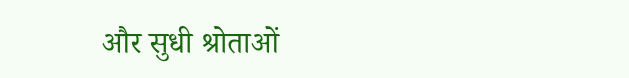और सुधी श्रोताओं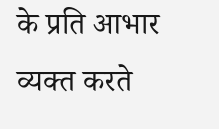के प्रति आभार व्यक्त करते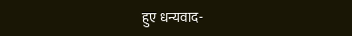हुए धन्यवाद-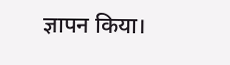ज्ञापन किया।